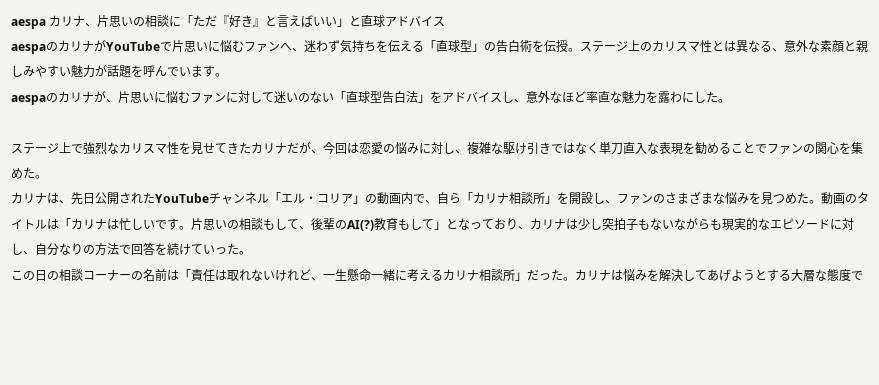aespa カリナ、片思いの相談に「ただ『好き』と言えばいい」と直球アドバイス
aespaのカリナがYouTubeで片思いに悩むファンへ、迷わず気持ちを伝える「直球型」の告白術を伝授。ステージ上のカリスマ性とは異なる、意外な素顔と親しみやすい魅力が話題を呼んでいます。
aespaのカリナが、片思いに悩むファンに対して迷いのない「直球型告白法」をアドバイスし、意外なほど率直な魅力を露わにした。

ステージ上で強烈なカリスマ性を見せてきたカリナだが、今回は恋愛の悩みに対し、複雑な駆け引きではなく単刀直入な表現を勧めることでファンの関心を集めた。
カリナは、先日公開されたYouTubeチャンネル「エル・コリア」の動画内で、自ら「カリナ相談所」を開設し、ファンのさまざまな悩みを見つめた。動画のタイトルは「カリナは忙しいです。片思いの相談もして、後輩のAI(?)教育もして」となっており、カリナは少し突拍子もないながらも現実的なエピソードに対し、自分なりの方法で回答を続けていった。
この日の相談コーナーの名前は「責任は取れないけれど、一生懸命一緒に考えるカリナ相談所」だった。カリナは悩みを解決してあげようとする大層な態度で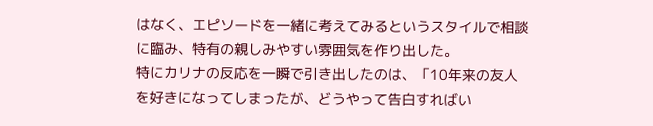はなく、エピソードを一緒に考えてみるというスタイルで相談に臨み、特有の親しみやすい雰囲気を作り出した。
特にカリナの反応を一瞬で引き出したのは、「10年来の友人を好きになってしまったが、どうやって告白すればい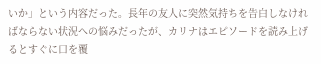いか」という内容だった。長年の友人に突然気持ちを告白しなければならない状況への悩みだったが、カリナはエピソードを読み上げるとすぐに口を覆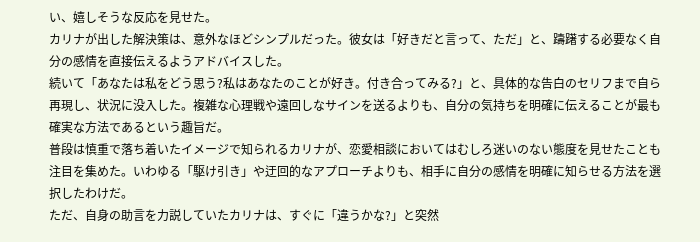い、嬉しそうな反応を見せた。
カリナが出した解決策は、意外なほどシンプルだった。彼女は「好きだと言って、ただ」と、躊躇する必要なく自分の感情を直接伝えるようアドバイスした。
続いて「あなたは私をどう思う?私はあなたのことが好き。付き合ってみる?」と、具体的な告白のセリフまで自ら再現し、状況に没入した。複雑な心理戦や遠回しなサインを送るよりも、自分の気持ちを明確に伝えることが最も確実な方法であるという趣旨だ。
普段は慎重で落ち着いたイメージで知られるカリナが、恋愛相談においてはむしろ迷いのない態度を見せたことも注目を集めた。いわゆる「駆け引き」や迂回的なアプローチよりも、相手に自分の感情を明確に知らせる方法を選択したわけだ。
ただ、自身の助言を力説していたカリナは、すぐに「違うかな?」と突然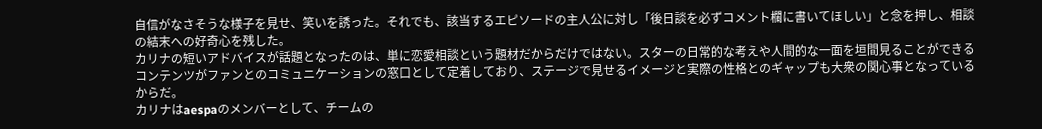自信がなさそうな様子を見せ、笑いを誘った。それでも、該当するエピソードの主人公に対し「後日談を必ずコメント欄に書いてほしい」と念を押し、相談の結末への好奇心を残した。
カリナの短いアドバイスが話題となったのは、単に恋愛相談という題材だからだけではない。スターの日常的な考えや人間的な一面を垣間見ることができるコンテンツがファンとのコミュニケーションの窓口として定着しており、ステージで見せるイメージと実際の性格とのギャップも大衆の関心事となっているからだ。
カリナはaespaのメンバーとして、チームの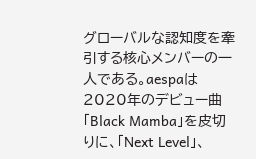グローバルな認知度を牽引する核心メンバーの一人である。aespaは2020年のデビュー曲「Black Mamba」を皮切りに、「Next Level」、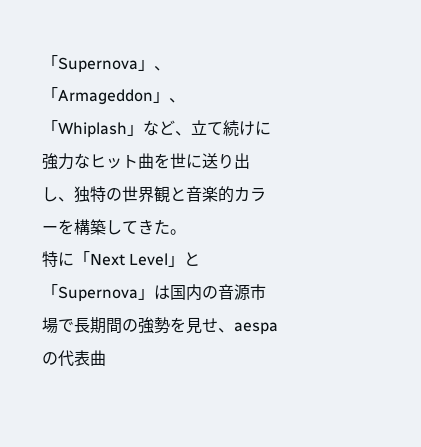「Supernova」、「Armageddon」、「Whiplash」など、立て続けに強力なヒット曲を世に送り出し、独特の世界観と音楽的カラーを構築してきた。
特に「Next Level」と「Supernova」は国内の音源市場で長期間の強勢を見せ、aespaの代表曲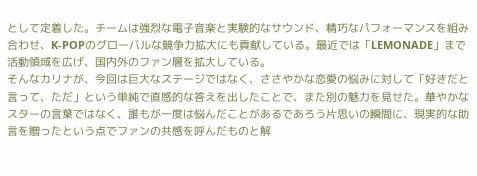として定着した。チームは強烈な電子音楽と実験的なサウンド、精巧なパフォーマンスを組み合わせ、K-POPのグローバルな競争力拡大にも貢献している。最近では「LEMONADE」まで活動領域を広げ、国内外のファン層を拡大している。
そんなカリナが、今回は巨大なステージではなく、ささやかな恋愛の悩みに対して「好きだと言って、ただ」という単純で直感的な答えを出したことで、また別の魅力を見せた。華やかなスターの言葉ではなく、誰もが一度は悩んだことがあるであろう片思いの瞬間に、現実的な助言を贈ったという点でファンの共感を呼んだものと解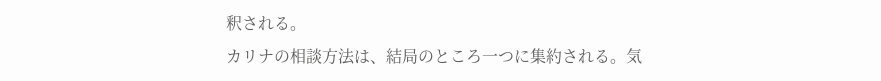釈される。
カリナの相談方法は、結局のところ一つに集約される。気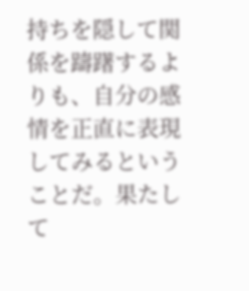持ちを隠して関係を躊躇するよりも、自分の感情を正直に表現してみるということだ。果たして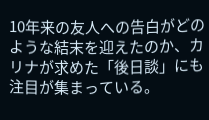10年来の友人への告白がどのような結末を迎えたのか、カリナが求めた「後日談」にも注目が集まっている。